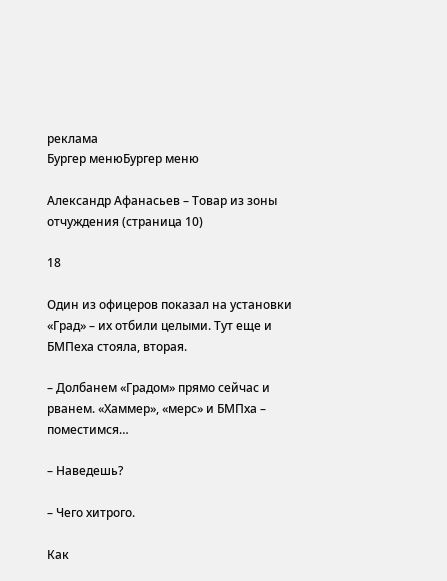реклама
Бургер менюБургер меню

Александр Афанасьев – Товар из зоны отчуждения (страница 10)

18

Один из офицеров показал на установки «Град» – их отбили целыми. Тут еще и БМПеха стояла, вторая.

– Долбанем «Градом» прямо сейчас и рванем. «Хаммер», «мерс» и БМПха – поместимся…

– Наведешь?

– Чего хитрого.

Как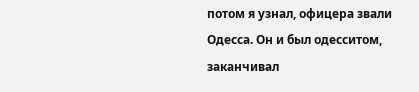потом я узнал, офицера звали Одесса. Он и был одесситом, заканчивал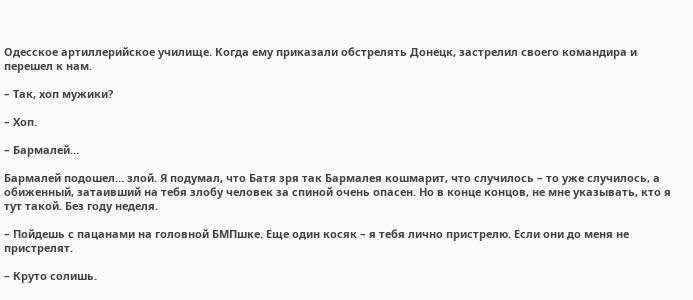Одесское артиллерийское училище. Когда ему приказали обстрелять Донецк, застрелил своего командира и перешел к нам.

– Так, хоп мужики?

– Хоп.

– Бармалей…

Бармалей подошел… злой. Я подумал, что Батя зря так Бармалея кошмарит, что случилось – то уже случилось, а обиженный, затаивший на тебя злобу человек за спиной очень опасен. Но в конце концов, не мне указывать, кто я тут такой. Без году неделя.

– Пойдешь с пацанами на головной БМПшке. Еще один косяк – я тебя лично пристрелю. Если они до меня не пристрелят.

– Круто солишь.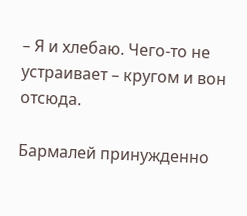– Я и хлебаю. Чего-то не устраивает – кругом и вон отсюда.

Бармалей принужденно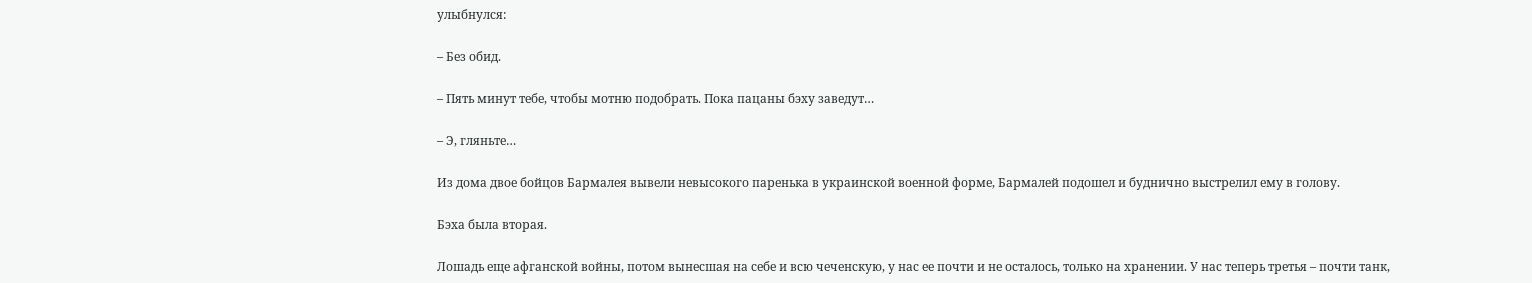улыбнулся:

– Без обид.

– Пять минут тебе, чтобы мотню подобрать. Пока пацаны бэху заведут…

– Э, гляньте…

Из дома двое бойцов Бармалея вывели невысокого паренька в украинской военной форме, Бармалей подошел и буднично выстрелил ему в голову.

Бэха была вторая.

Лошадь еще афганской войны, потом вынесшая на себе и всю чеченскую, у нас ее почти и не осталось, только на хранении. У нас теперь третья – почти танк,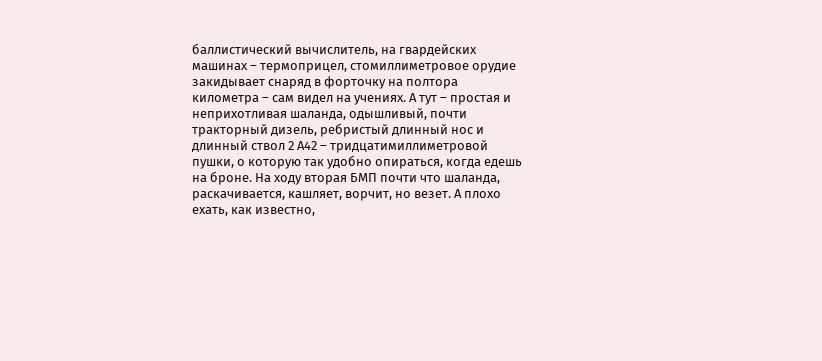баллистический вычислитель, на гвардейских машинах – термоприцел, стомиллиметровое орудие закидывает снаряд в форточку на полтора километра – сам видел на учениях. А тут – простая и неприхотливая шаланда, одышливый, почти тракторный дизель, ребристый длинный нос и длинный ствол 2 А42 – тридцатимиллиметровой пушки, о которую так удобно опираться, когда едешь на броне. На ходу вторая БМП почти что шаланда, раскачивается, кашляет, ворчит, но везет. А плохо ехать, как известно,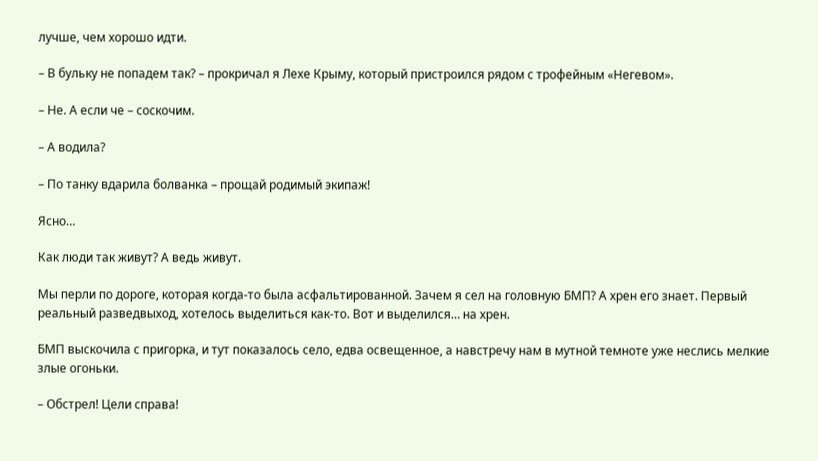лучше, чем хорошо идти.

– В бульку не попадем так? – прокричал я Лехе Крыму, который пристроился рядом с трофейным «Негевом».

– Не. А если че – соскочим.

– А водила?

– По танку вдарила болванка – прощай родимый экипаж!

Ясно…

Как люди так живут? А ведь живут.

Мы перли по дороге, которая когда-то была асфальтированной. Зачем я сел на головную БМП? А хрен его знает. Первый реальный разведвыход, хотелось выделиться как-то. Вот и выделился… на хрен.

БМП выскочила с пригорка, и тут показалось село, едва освещенное, а навстречу нам в мутной темноте уже неслись мелкие злые огоньки.

– Обстрел! Цели справа!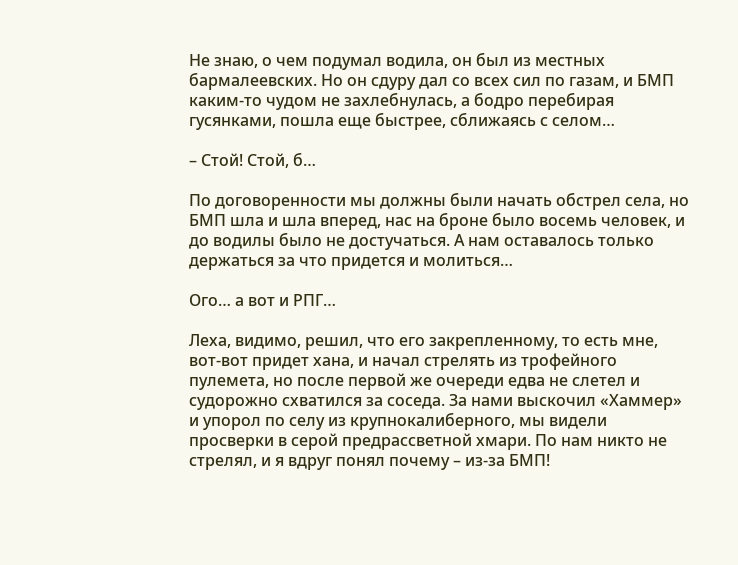Не знаю, о чем подумал водила, он был из местных бармалеевских. Но он сдуру дал со всех сил по газам, и БМП каким-то чудом не захлебнулась, а бодро перебирая гусянками, пошла еще быстрее, сближаясь с селом…

– Стой! Стой, б…

По договоренности мы должны были начать обстрел села, но БМП шла и шла вперед, нас на броне было восемь человек, и до водилы было не достучаться. А нам оставалось только держаться за что придется и молиться…

Ого… а вот и РПГ…

Леха, видимо, решил, что его закрепленному, то есть мне, вот-вот придет хана, и начал стрелять из трофейного пулемета, но после первой же очереди едва не слетел и судорожно схватился за соседа. За нами выскочил «Хаммер» и упорол по селу из крупнокалиберного, мы видели просверки в серой предрассветной хмари. По нам никто не стрелял, и я вдруг понял почему – из-за БМП!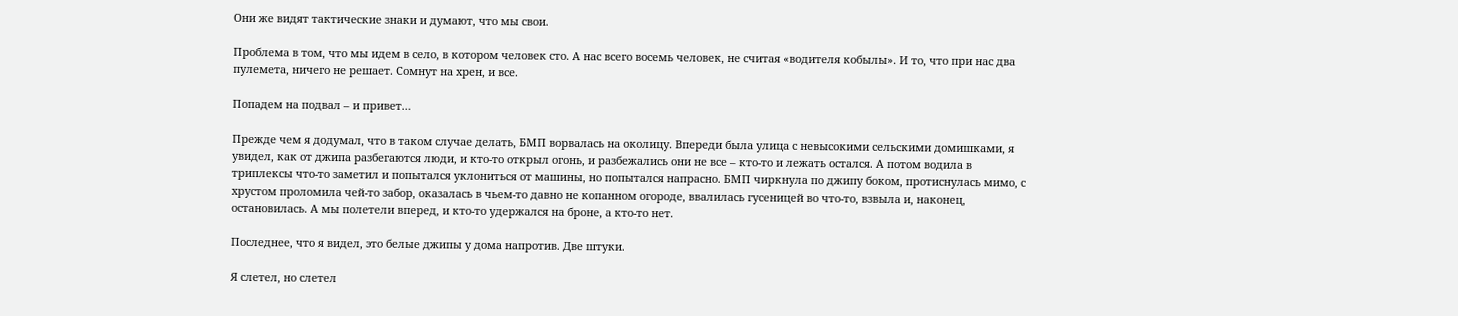Они же видят тактические знаки и думают, что мы свои.

Проблема в том, что мы идем в село, в котором человек сто. А нас всего восемь человек, не считая «водителя кобылы». И то, что при нас два пулемета, ничего не решает. Сомнут на хрен, и все.

Попадем на подвал – и привет…

Прежде чем я додумал, что в таком случае делать, БМП ворвалась на околицу. Впереди была улица с невысокими сельскими домишками, я увидел, как от джипа разбегаются люди, и кто-то открыл огонь, и разбежались они не все – кто-то и лежать остался. А потом водила в триплексы что-то заметил и попытался уклониться от машины, но попытался напрасно. БМП чиркнула по джипу боком, протиснулась мимо, с хрустом проломила чей-то забор, оказалась в чьем-то давно не копанном огороде, ввалилась гусеницей во что-то, взвыла и, наконец, остановилась. А мы полетели вперед, и кто-то удержался на броне, а кто-то нет.

Последнее, что я видел, это белые джипы у дома напротив. Две штуки.

Я слетел, но слетел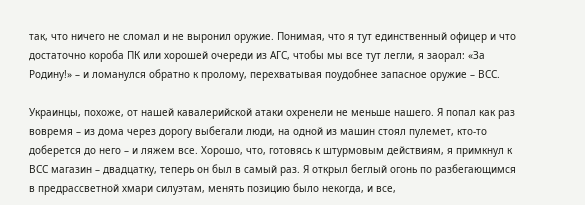так, что ничего не сломал и не выронил оружие. Понимая, что я тут единственный офицер и что достаточно короба ПК или хорошей очереди из АГС, чтобы мы все тут легли, я заорал: «За Родину!» – и ломанулся обратно к пролому, перехватывая поудобнее запасное оружие – ВСС.

Украинцы, похоже, от нашей кавалерийской атаки охренели не меньше нашего. Я попал как раз вовремя – из дома через дорогу выбегали люди, на одной из машин стоял пулемет, кто-то доберется до него – и ляжем все. Хорошо, что, готовясь к штурмовым действиям, я примкнул к ВСС магазин – двадцатку, теперь он был в самый раз. Я открыл беглый огонь по разбегающимся в предрассветной хмари силуэтам, менять позицию было некогда, и все,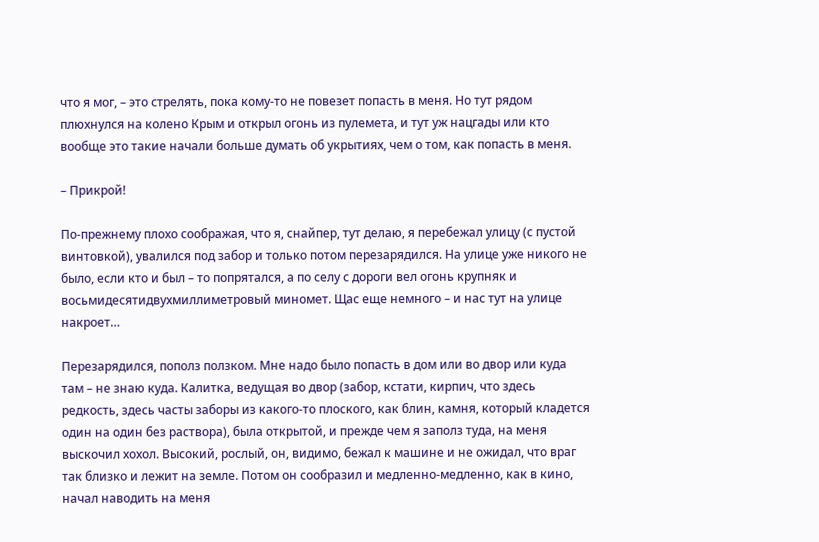что я мог, – это стрелять, пока кому-то не повезет попасть в меня. Но тут рядом плюхнулся на колено Крым и открыл огонь из пулемета, и тут уж нацгады или кто вообще это такие начали больше думать об укрытиях, чем о том, как попасть в меня.

– Прикрой!

По-прежнему плохо соображая, что я, снайпер, тут делаю, я перебежал улицу (с пустой винтовкой), увалился под забор и только потом перезарядился. На улице уже никого не было, если кто и был – то попрятался, а по селу с дороги вел огонь крупняк и восьмидесятидвухмиллиметровый миномет. Щас еще немного – и нас тут на улице накроет…

Перезарядился, пополз ползком. Мне надо было попасть в дом или во двор или куда там – не знаю куда. Калитка, ведущая во двор (забор, кстати, кирпич, что здесь редкость, здесь часты заборы из какого-то плоского, как блин, камня, который кладется один на один без раствора), была открытой, и прежде чем я заполз туда, на меня выскочил хохол. Высокий, рослый, он, видимо, бежал к машине и не ожидал, что враг так близко и лежит на земле. Потом он сообразил и медленно-медленно, как в кино, начал наводить на меня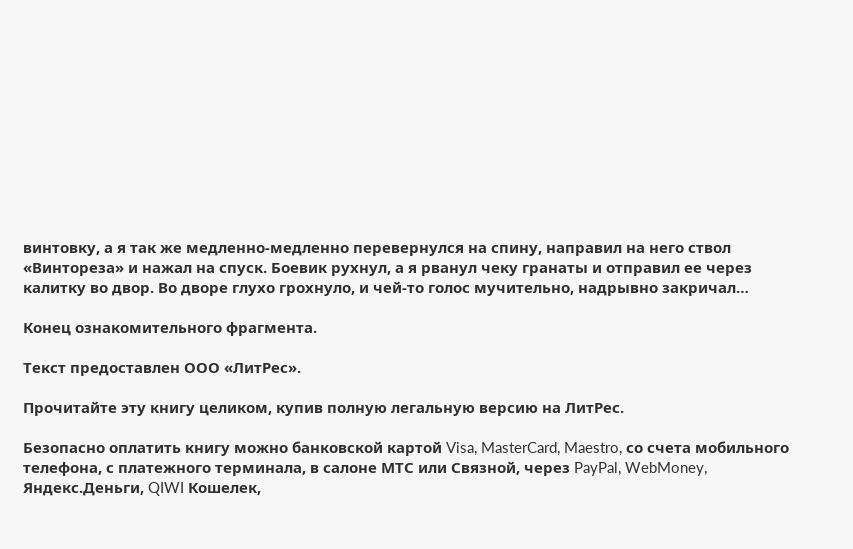винтовку, а я так же медленно-медленно перевернулся на спину, направил на него ствол «Винтореза» и нажал на спуск. Боевик рухнул, а я рванул чеку гранаты и отправил ее через калитку во двор. Во дворе глухо грохнуло, и чей-то голос мучительно, надрывно закричал…

Конец ознакомительного фрагмента.

Текст предоставлен ООО «ЛитРес».

Прочитайте эту книгу целиком, купив полную легальную версию на ЛитРес.

Безопасно оплатить книгу можно банковской картой Visa, MasterCard, Maestro, со счета мобильного телефона, с платежного терминала, в салоне МТС или Связной, через PayPal, WebMoney, Яндекс.Деньги, QIWI Кошелек,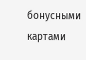бонусными картами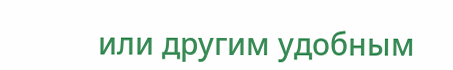или другим удобным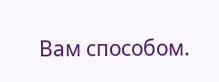Вам способом.